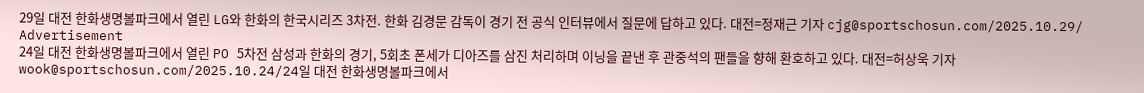29일 대전 한화생명볼파크에서 열린 LG와 한화의 한국시리즈 3차전. 한화 김경문 감독이 경기 전 공식 인터뷰에서 질문에 답하고 있다. 대전=정재근 기자 cjg@sportschosun.com/2025.10.29/
Advertisement
24일 대전 한화생명볼파크에서 열린 PO 5차전 삼성과 한화의 경기, 5회초 폰세가 디아즈를 삼진 처리하며 이닝을 끝낸 후 관중석의 팬들을 향해 환호하고 있다. 대전=허상욱 기자wook@sportschosun.com/2025.10.24/24일 대전 한화생명볼파크에서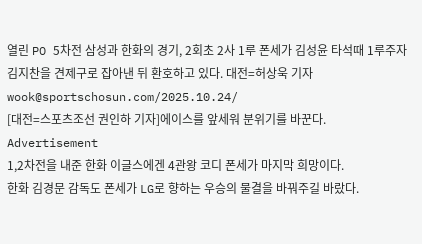열린 PO 5차전 삼성과 한화의 경기, 2회초 2사 1루 폰세가 김성윤 타석때 1루주자 김지찬을 견제구로 잡아낸 뒤 환호하고 있다. 대전=허상욱 기자wook@sportschosun.com/2025.10.24/
[대전=스포츠조선 권인하 기자]에이스를 앞세워 분위기를 바꾼다.
Advertisement
1,2차전을 내준 한화 이글스에겐 4관왕 코디 폰세가 마지막 희망이다.
한화 김경문 감독도 폰세가 LG로 향하는 우승의 물결을 바꿔주길 바랐다.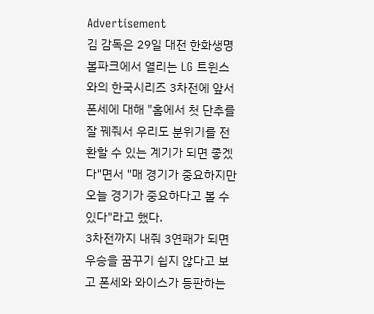Advertisement
김 감독은 29일 대전 한화생명볼파크에서 열리는 LG 트윈스와의 한국시리즈 3차전에 앞서 폰세에 대해 "홈에서 첫 단추를 잘 꿰줘서 우리도 분위기를 전환할 수 있는 계기가 되면 좋겠다"면서 "매 경기가 중요하지만 오늘 경기가 중요하다고 볼 수 있다"라고 했다.
3차전까지 내줘 3연패가 되면 우승을 꿈꾸기 쉽지 않다고 보고 폰세와 와이스가 등판하는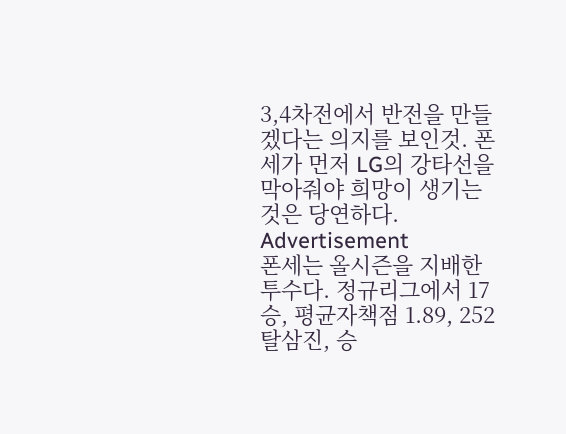3,4차전에서 반전을 만들겠다는 의지를 보인것. 폰세가 먼저 LG의 강타선을 막아줘야 희망이 생기는 것은 당연하다.
Advertisement
폰세는 올시즌을 지배한 투수다. 정규리그에서 17승, 평균자책점 1.89, 252탈삼진, 승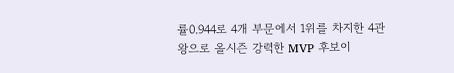률0.944로 4개 부문에서 1위를 차지한 4관왕으로 올시즌 강력한 MVP 후보이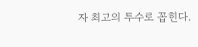자 최고의 투수로 꼽힌다.